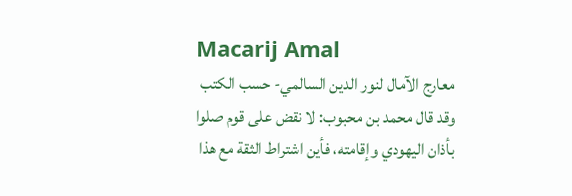Macarij Amal
معارج الآمال لنور الدين السالمي- حسب الكتب
وقد قال محمد بن محبوب: لا نقض على قوم صلوا بأذان اليهودي وإقامته، فأين اشتراط الثقة مع هذا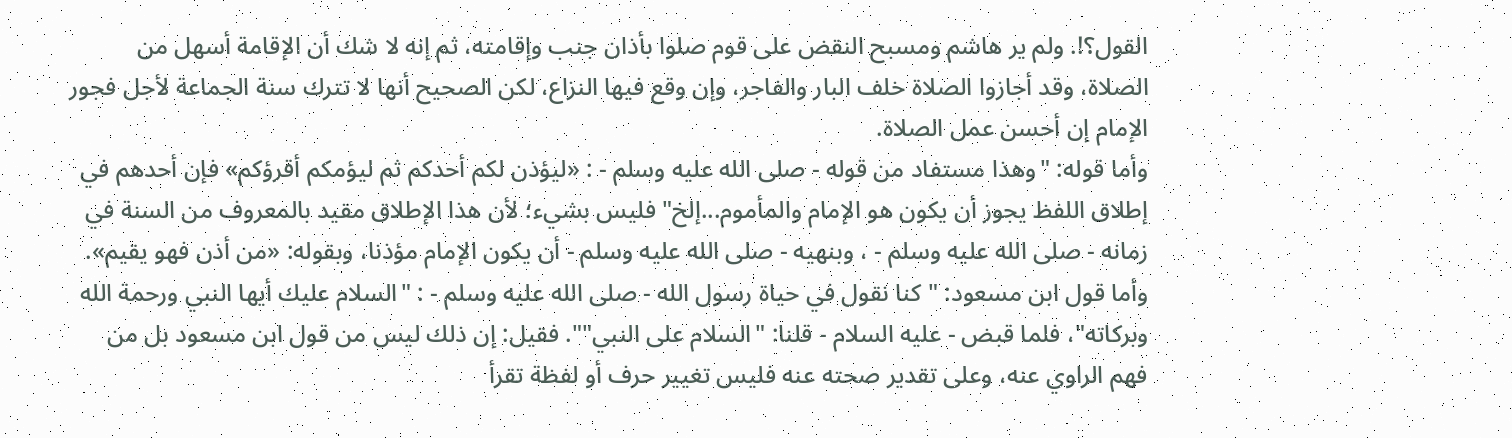القول؟!. ولم ير هاشم ومسبح النقض على قوم صلوا بأذان جنب وإقامته، ثم إنه لا شك أن الإقامة أسهل من الصلاة، وقد أجازوا الصلاة خلف البار والفاجر، وإن وقع فيها النزاع، لكن الصحيح أنها لا تترك سنة الجماعة لأجل فجور الإمام إن أحسن عمل الصلاة.
وأما قوله: "وهذا مستفاد من قوله - صلى الله عليه وسلم - : «ليؤذن لكم أحدكم ثم ليؤمكم أقرؤكم» فإن أحدهم في إطلاق اللفظ يجوز أن يكون هو الإمام والمأموم...إلخ" فليس بشيء؛ لأن هذا الإطلاق مقيد بالمعروف من السنة في زمانه - صلى الله عليه وسلم - ، وبنهيه - صلى الله عليه وسلم - أن يكون الإمام مؤذنا، وبقوله: «من أذن فهو يقيم».
وأما قول ابن مسعود: "كنا نقول في حياة رسول الله - صلى الله عليه وسلم - : "السلام عليك أيها النبي ورحمة الله وبركاته"، فلما قبض - عليه السلام - قلنا: "السلام على النبي"". فقيل: إن ذلك ليس من قول ابن مسعود بل من فهم الراوي عنه، وعلى تقدير صحته عنه فليس تغيير حرف أو لفظة تقرأ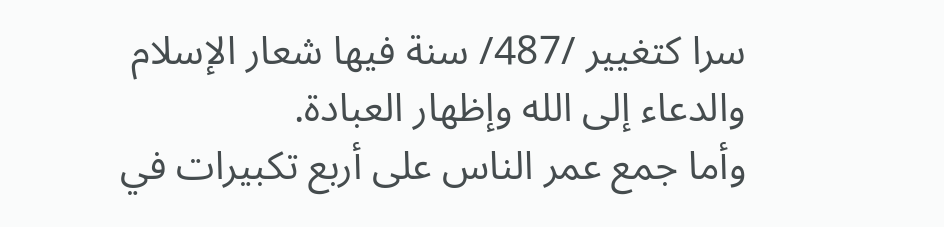سرا كتغيير /487/ سنة فيها شعار الإسلام والدعاء إلى الله وإظهار العبادة.
وأما جمع عمر الناس على أربع تكبيرات في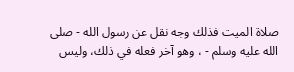صلاة الميت فذلك وجه نقل عن رسول الله - صلى الله عليه وسلم - ، وهو آخر فعله في ذلك، وليس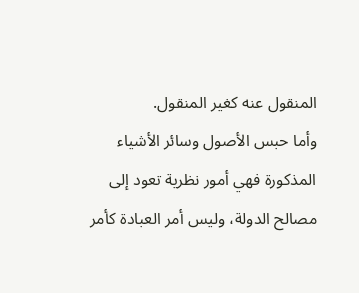المنقول عنه كغير المنقول.
وأما حبس الأصول وسائر الأشياء المذكورة فهي أمور نظرية تعود إلى مصالح الدولة، وليس أمر العبادة كأمر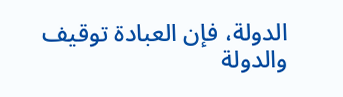الدولة، فإن العبادة توقيف والدولة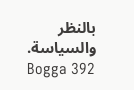بالنظر والسياسة.
Bogga 392